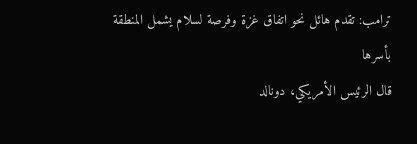ترامب: تقدم هائل نحو اتفاق غزة وفرصة لسلام يشمل المنطقة بأسرها
قال الرئيس الأمريكي، دونالد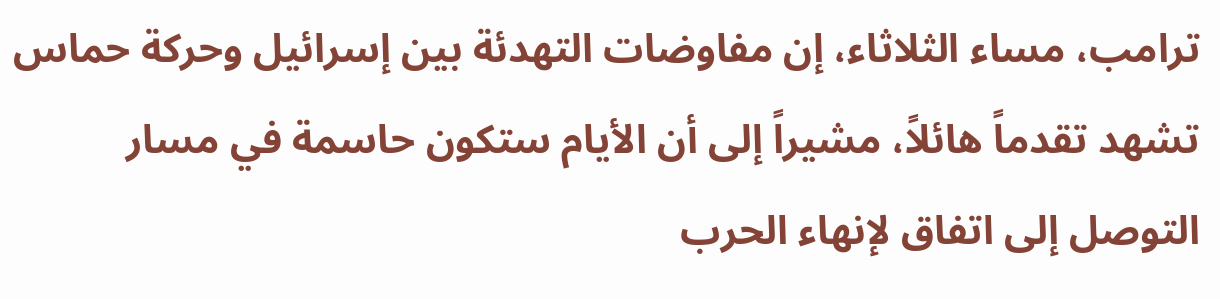ترامب، مساء الثلاثاء، إن مفاوضات التهدئة بين إسرائيل وحركة حماس تشهد تقدماً هائلاً، مشيراً إلى أن الأيام ستكون حاسمة في مسار التوصل إلى اتفاق لإنهاء الحرب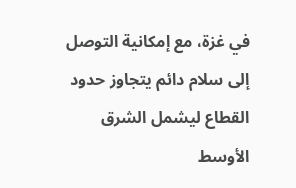في غزة، مع إمكانية التوصل إلى سلام دائم يتجاوز حدود القطاع ليشمل الشرق الأوسط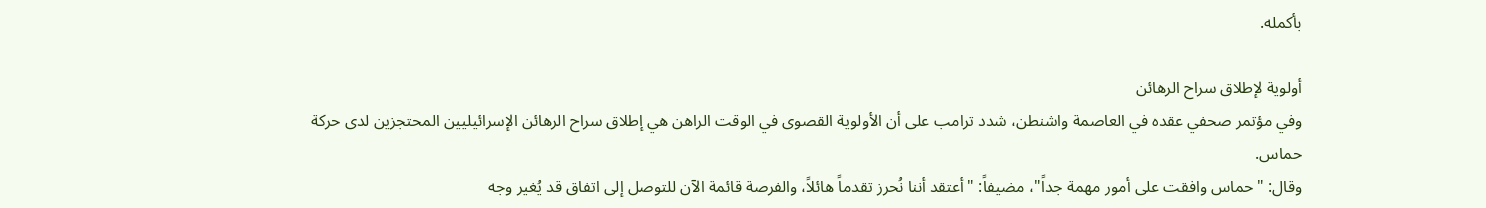بأكمله.

أولوية لإطلاق سراح الرهائن
وفي مؤتمر صحفي عقده في العاصمة واشنطن، شدد ترامب على أن الأولوية القصوى في الوقت الراهن هي إطلاق سراح الرهائن الإسرائيليين المحتجزين لدى حركة حماس.
وقال: "حماس وافقت على أمور مهمة جداً"، مضيفاً: "أعتقد أننا نُحرز تقدماً هائلاً، والفرصة قائمة الآن للتوصل إلى اتفاق قد يُغير وجه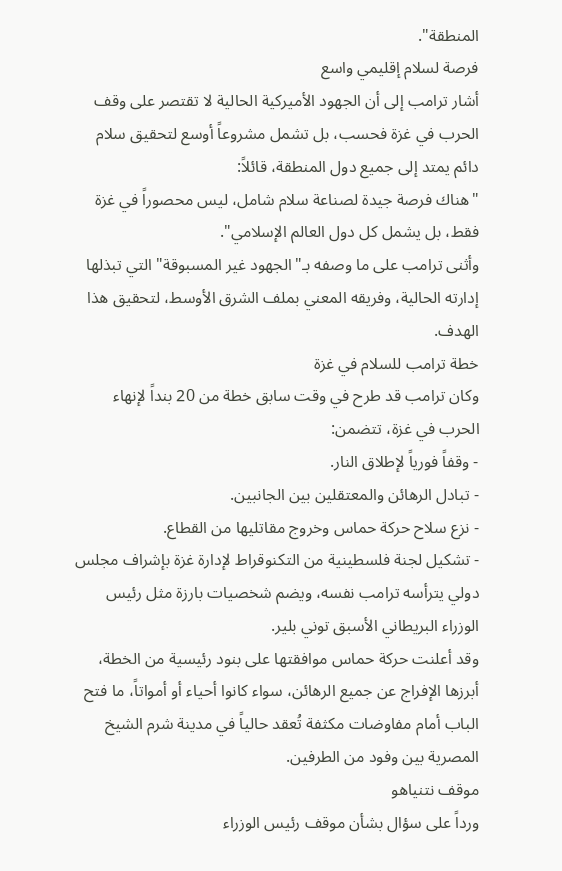المنطقة".
فرصة لسلام إقليمي واسع
أشار ترامب إلى أن الجهود الأميركية الحالية لا تقتصر على وقف الحرب في غزة فحسب، بل تشمل مشروعاً أوسع لتحقيق سلام دائم يمتد إلى جميع دول المنطقة، قائلاً:
"هناك فرصة جيدة لصناعة سلام شامل، ليس محصوراً في غزة فقط، بل يشمل كل دول العالم الإسلامي".
وأثنى ترامب على ما وصفه بـ"الجهود غير المسبوقة" التي تبذلها إدارته الحالية، وفريقه المعني بملف الشرق الأوسط، لتحقيق هذا الهدف.
خطة ترامب للسلام في غزة
وكان ترامب قد طرح في وقت سابق خطة من 20 بنداً لإنهاء الحرب في غزة، تتضمن:
- وقفاً فورياً لإطلاق النار.
- تبادل الرهائن والمعتقلين بين الجانبين.
- نزع سلاح حركة حماس وخروج مقاتليها من القطاع.
- تشكيل لجنة فلسطينية من التكنوقراط لإدارة غزة بإشراف مجلس دولي يترأسه ترامب نفسه، ويضم شخصيات بارزة مثل رئيس الوزراء البريطاني الأسبق توني بلير.
وقد أعلنت حركة حماس موافقتها على بنود رئيسية من الخطة، أبرزها الإفراج عن جميع الرهائن، سواء كانوا أحياء أو أمواتاً، ما فتح الباب أمام مفاوضات مكثفة تُعقد حالياً في مدينة شرم الشيخ المصرية بين وفود من الطرفين.
موقف نتنياهو
ورداً على سؤال بشأن موقف رئيس الوزراء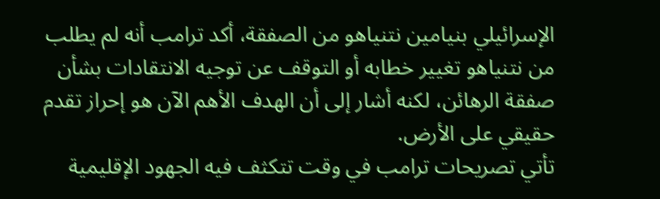الإسرائيلي بنيامين نتنياهو من الصفقة، أكد ترامب أنه لم يطلب من نتنياهو تغيير خطابه أو التوقف عن توجيه الانتقادات بشأن صفقة الرهائن، لكنه أشار إلى أن الهدف الأهم الآن هو إحراز تقدم حقيقي على الأرض.
تأتي تصريحات ترامب في وقت تتكثف فيه الجهود الإقليمية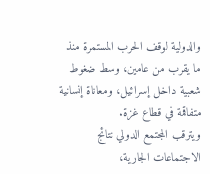والدولية لوقف الحرب المستمرة منذ ما يقرب من عامين، وسط ضغوط شعبية داخل إسرائيل، ومعاناة إنسانية متفاقمة في قطاع غزة.
ويترقب المجتمع الدولي نتائج الاجتماعات الجارية،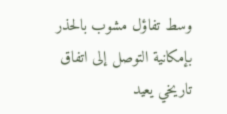وسط تفاؤل مشوب بالحذر بإمكانية التوصل إلى اتفاق تاريخي يعيد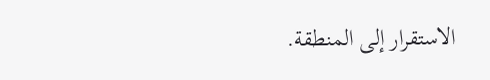الاستقرار إلى المنطقة.